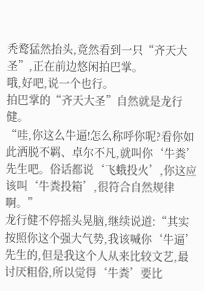秃鹜猛然抬头,竟然看到一只“齐天大圣”,正在前边悠闲拍巴掌。
哦,好吧,说一个也行。
拍巴掌的“齐天大圣”自然就是龙行健。
“哇,你这么牛逼!怎么称呼你呢?看你如此洒脱不羁、卓尔不凡,就叫你‘牛粪’先生吧。俗话都说‘飞蛾投火’,你这应该叫‘牛粪投箱’,很符合自然规律啊。”
龙行健不停摇头晃脑,继续说道:“其实按照你这个强大气势,我该喊你‘牛逼’先生的,但是我这个人从来比较文艺,最讨厌粗俗,所以觉得‘牛粪’要比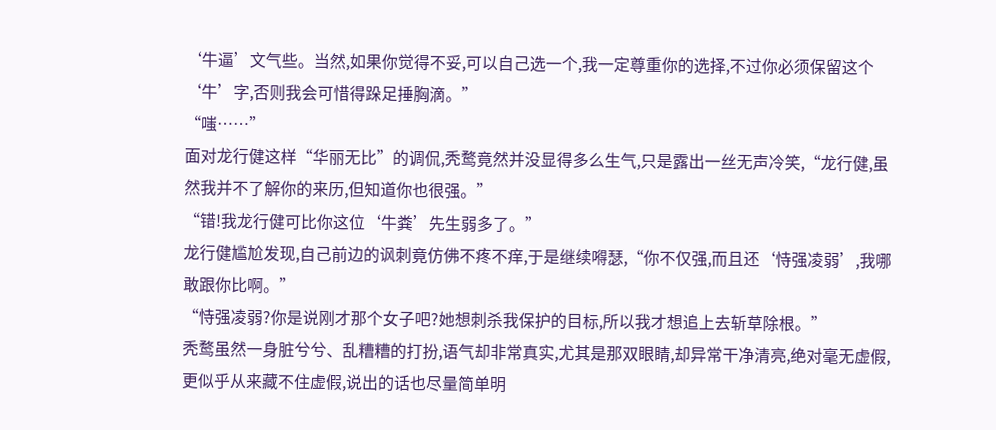‘牛逼’文气些。当然,如果你觉得不妥,可以自己选一个,我一定尊重你的选择,不过你必须保留这个‘牛’字,否则我会可惜得跺足捶胸滴。”
“嗤……”
面对龙行健这样“华丽无比”的调侃,秃鹜竟然并没显得多么生气,只是露出一丝无声冷笑,“龙行健,虽然我并不了解你的来历,但知道你也很强。”
“错!我龙行健可比你这位‘牛粪’先生弱多了。”
龙行健尴尬发现,自己前边的讽刺竟仿佛不疼不痒,于是继续嘚瑟,“你不仅强,而且还‘恃强凌弱’,我哪敢跟你比啊。”
“恃强凌弱?你是说刚才那个女子吧?她想刺杀我保护的目标,所以我才想追上去斩草除根。”
秃鹜虽然一身脏兮兮、乱糟糟的打扮,语气却非常真实,尤其是那双眼睛,却异常干净清亮,绝对毫无虚假,更似乎从来藏不住虚假,说出的话也尽量简单明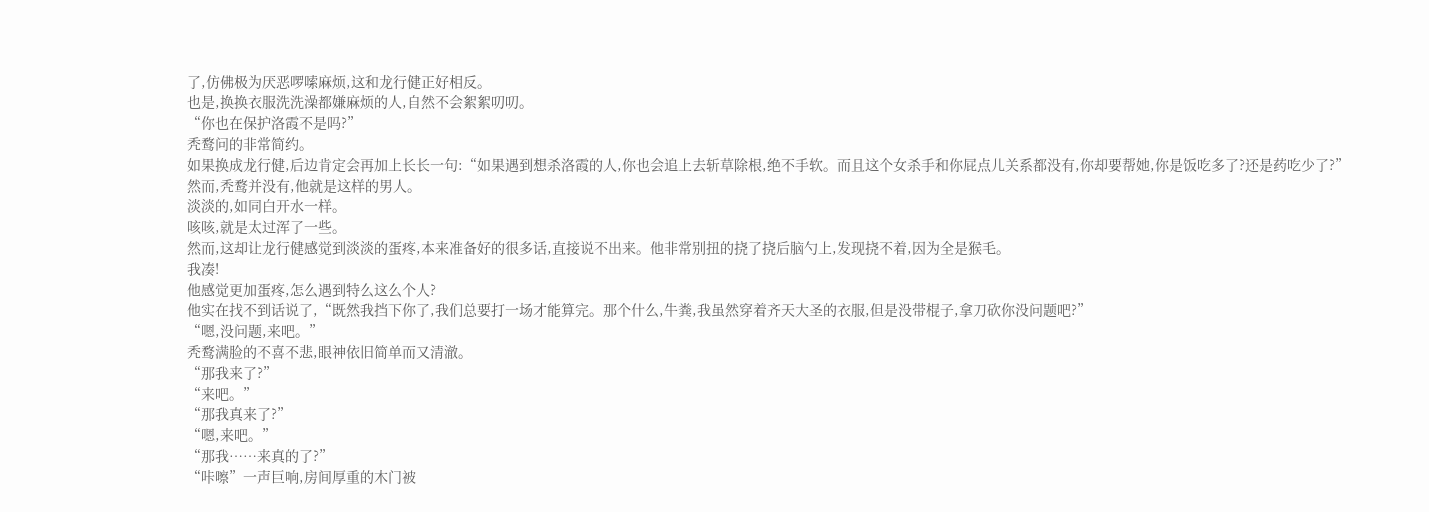了,仿佛极为厌恶啰嗦麻烦,这和龙行健正好相反。
也是,换换衣服洗洗澡都嫌麻烦的人,自然不会絮絮叨叨。
“你也在保护洛霞不是吗?”
秃鹜问的非常简约。
如果换成龙行健,后边肯定会再加上长长一句:“如果遇到想杀洛霞的人,你也会追上去斩草除根,绝不手软。而且这个女杀手和你屁点儿关系都没有,你却要帮她,你是饭吃多了?还是药吃少了?”
然而,秃鹜并没有,他就是这样的男人。
淡淡的,如同白开水一样。
咳咳,就是太过浑了一些。
然而,这却让龙行健感觉到淡淡的蛋疼,本来准备好的很多话,直接说不出来。他非常别扭的挠了挠后脑勺上,发现挠不着,因为全是猴毛。
我凑!
他感觉更加蛋疼,怎么遇到特么这么个人?
他实在找不到话说了,“既然我挡下你了,我们总要打一场才能算完。那个什么,牛粪,我虽然穿着齐天大圣的衣服,但是没带棍子,拿刀砍你没问题吧?”
“嗯,没问题,来吧。”
秃鹜满脸的不喜不悲,眼神依旧简单而又清澈。
“那我来了?”
“来吧。”
“那我真来了?”
“嗯,来吧。”
“那我……来真的了?”
“咔嚓”一声巨响,房间厚重的木门被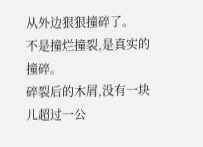从外边狠狠撞碎了。
不是撞烂撞裂,是真实的撞碎。
碎裂后的木屑,没有一块儿超过一公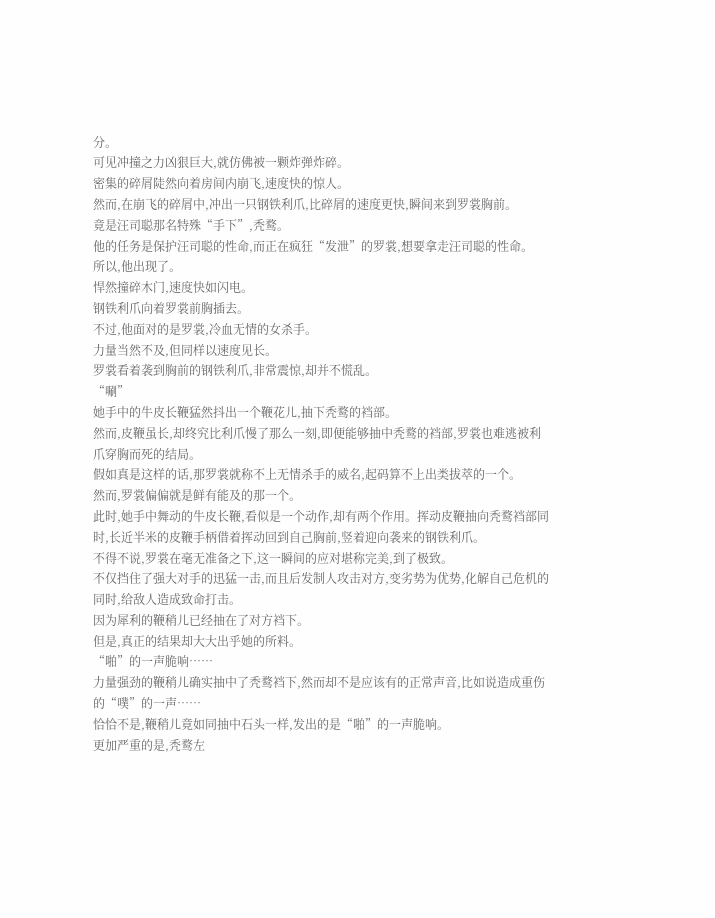分。
可见冲撞之力凶狠巨大,就仿佛被一颗炸弹炸碎。
密集的碎屑陡然向着房间内崩飞,速度快的惊人。
然而,在崩飞的碎屑中,冲出一只钢铁利爪,比碎屑的速度更快,瞬间来到罗裳胸前。
竟是汪司聪那名特殊“手下”,秃鹜。
他的任务是保护汪司聪的性命,而正在疯狂“发泄”的罗裳,想要拿走汪司聪的性命。
所以,他出现了。
悍然撞碎木门,速度快如闪电。
钢铁利爪向着罗裳前胸插去。
不过,他面对的是罗裳,冷血无情的女杀手。
力量当然不及,但同样以速度见长。
罗裳看着袭到胸前的钢铁利爪,非常震惊,却并不慌乱。
“唰”
她手中的牛皮长鞭猛然抖出一个鞭花儿,抽下秃鹜的裆部。
然而,皮鞭虽长,却终究比利爪慢了那么一刻,即便能够抽中秃鹜的裆部,罗裳也难逃被利爪穿胸而死的结局。
假如真是这样的话,那罗裳就称不上无情杀手的威名,起码算不上出类拔萃的一个。
然而,罗裳偏偏就是鲜有能及的那一个。
此时,她手中舞动的牛皮长鞭,看似是一个动作,却有两个作用。挥动皮鞭抽向秃鹜裆部同时,长近半米的皮鞭手柄借着挥动回到自己胸前,竖着迎向袭来的钢铁利爪。
不得不说,罗裳在毫无准备之下,这一瞬间的应对堪称完美,到了极致。
不仅挡住了强大对手的迅猛一击,而且后发制人攻击对方,变劣势为优势,化解自己危机的同时,给敌人造成致命打击。
因为犀利的鞭稍儿已经抽在了对方裆下。
但是,真正的结果却大大出乎她的所料。
“啪”的一声脆响……
力量强劲的鞭稍儿确实抽中了秃鹜裆下,然而却不是应该有的正常声音,比如说造成重伤的“噗”的一声……
恰恰不是,鞭稍儿竟如同抽中石头一样,发出的是“啪”的一声脆响。
更加严重的是,秃鹜左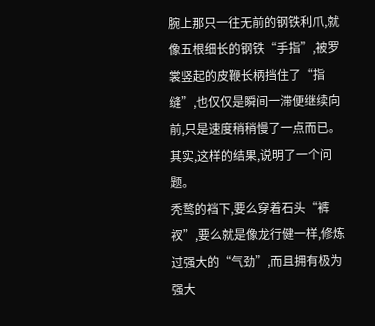腕上那只一往无前的钢铁利爪,就像五根细长的钢铁“手指”,被罗裳竖起的皮鞭长柄挡住了“指缝”,也仅仅是瞬间一滞便继续向前,只是速度稍稍慢了一点而已。
其实,这样的结果,说明了一个问题。
秃鹜的裆下,要么穿着石头“裤衩”,要么就是像龙行健一样,修炼过强大的“气劲”,而且拥有极为强大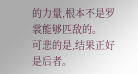的力量,根本不是罗裳能够匹敌的。
可悲的是,结果正好是后者。